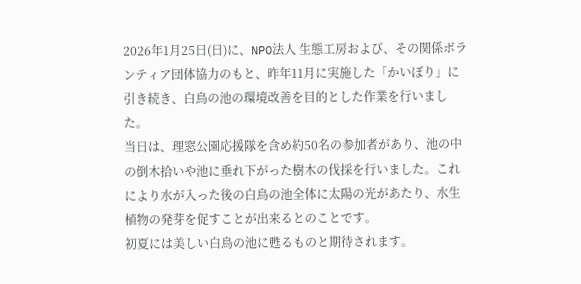2026年1月25日(日)に、NPO法人 生態工房および、その関係ボランティア団体協力のもと、昨年11月に実施した「かいぼり」に引き続き、白鳥の池の環境改善を目的とした作業を行いました。
当日は、理窓公園応援隊を含め約50名の参加者があり、池の中の倒木拾いや池に垂れ下がった樹木の伐採を行いました。これにより水が入った後の白鳥の池全体に太陽の光があたり、水生植物の発芽を促すことが出来るとのことです。
初夏には美しい白鳥の池に甦るものと期待されます。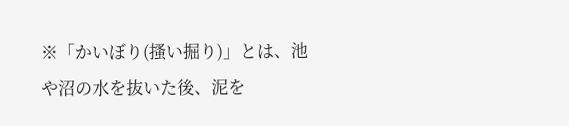※「かいぼり(搔い掘り)」とは、池や沼の水を抜いた後、泥を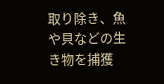取り除き、魚や貝などの生き物を捕獲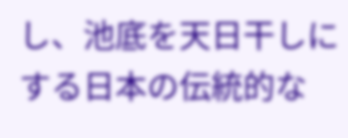し、池底を天日干しにする日本の伝統的な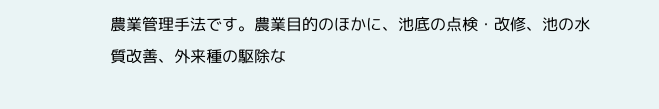農業管理手法です。農業目的のほかに、池底の点検・改修、池の水質改善、外来種の駆除な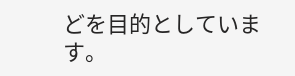どを目的としています。